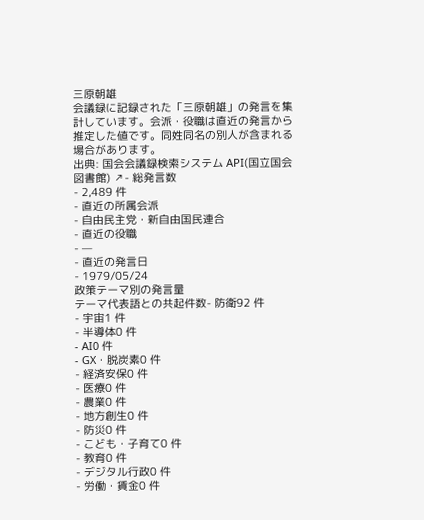三原朝雄
会議録に記録された「三原朝雄」の発言を集計しています。会派・役職は直近の発言から推定した値です。同姓同名の別人が含まれる場合があります。
出典: 国会会議録検索システム API(国立国会図書館) ↗- 総発言数
- 2,489 件
- 直近の所属会派
- 自由民主党・新自由国民連合
- 直近の役職
- —
- 直近の発言日
- 1979/05/24
政策テーマ別の発言量
テーマ代表語との共起件数- 防衛92 件
- 宇宙1 件
- 半導体0 件
- AI0 件
- GX・脱炭素0 件
- 経済安保0 件
- 医療0 件
- 農業0 件
- 地方創生0 件
- 防災0 件
- こども・子育て0 件
- 教育0 件
- デジタル行政0 件
- 労働・賃金0 件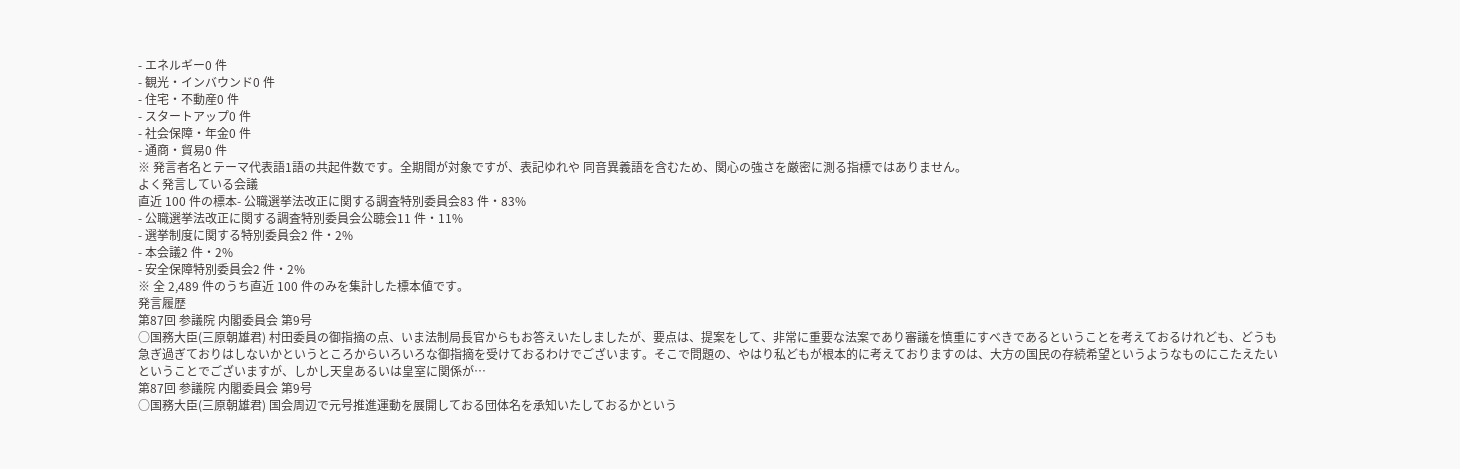- エネルギー0 件
- 観光・インバウンド0 件
- 住宅・不動産0 件
- スタートアップ0 件
- 社会保障・年金0 件
- 通商・貿易0 件
※ 発言者名とテーマ代表語1語の共起件数です。全期間が対象ですが、表記ゆれや 同音異義語を含むため、関心の強さを厳密に測る指標ではありません。
よく発言している会議
直近 100 件の標本- 公職選挙法改正に関する調査特別委員会83 件・83%
- 公職選挙法改正に関する調査特別委員会公聴会11 件・11%
- 選挙制度に関する特別委員会2 件・2%
- 本会議2 件・2%
- 安全保障特別委員会2 件・2%
※ 全 2,489 件のうち直近 100 件のみを集計した標本値です。
発言履歴
第87回 参議院 内閣委員会 第9号
○国務大臣(三原朝雄君) 村田委員の御指摘の点、いま法制局長官からもお答えいたしましたが、要点は、提案をして、非常に重要な法案であり審議を慎重にすべきであるということを考えておるけれども、どうも急ぎ過ぎておりはしないかというところからいろいろな御指摘を受けておるわけでございます。そこで問題の、やはり私どもが根本的に考えておりますのは、大方の国民の存続希望というようなものにこたえたいということでございますが、しかし天皇あるいは皇室に関係が…
第87回 参議院 内閣委員会 第9号
○国務大臣(三原朝雄君) 国会周辺で元号推進運動を展開しておる団体名を承知いたしておるかという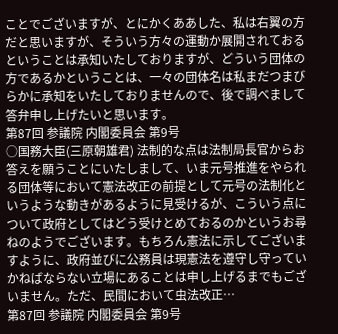ことでございますが、とにかくああした、私は右翼の方だと思いますが、そういう方々の運動か展開されておるということは承知いたしておりますが、どういう団体の方であるかということは、一々の団体名は私まだつまびらかに承知をいたしておりませんので、後で調べまして答弁申し上げたいと思います。
第87回 参議院 内閣委員会 第9号
○国務大臣(三原朝雄君) 法制的な点は法制局長官からお答えを願うことにいたしまして、いま元号推進をやられる団体等において憲法改正の前提として元号の法制化というような動きがあるように見受けるが、こういう点について政府としてはどう受けとめておるのかというお尋ねのようでございます。もちろん憲法に示してございますように、政府並びに公務員は現憲法を遵守し守っていかねばならない立場にあることは申し上げるまでもございません。ただ、民間において虫法改正…
第87回 参議院 内閣委員会 第9号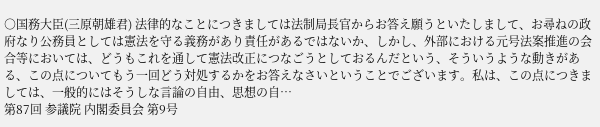○国務大臣(三原朝雄君) 法律的なことにつきましては法制局長官からお答え願うといたしまして、お尋ねの政府なり公務員としては憲法を守る義務があり責任があるではないか、しかし、外部における元号法案推進の会合等においては、どうもこれを通して憲法改正につなごうとしておるんだという、そういうような動きがある、この点についてもう一回どう対処するかをお答えなさいということでございます。私は、この点につきましては、一般的にはそうしな言論の自由、思想の自…
第87回 参議院 内閣委員会 第9号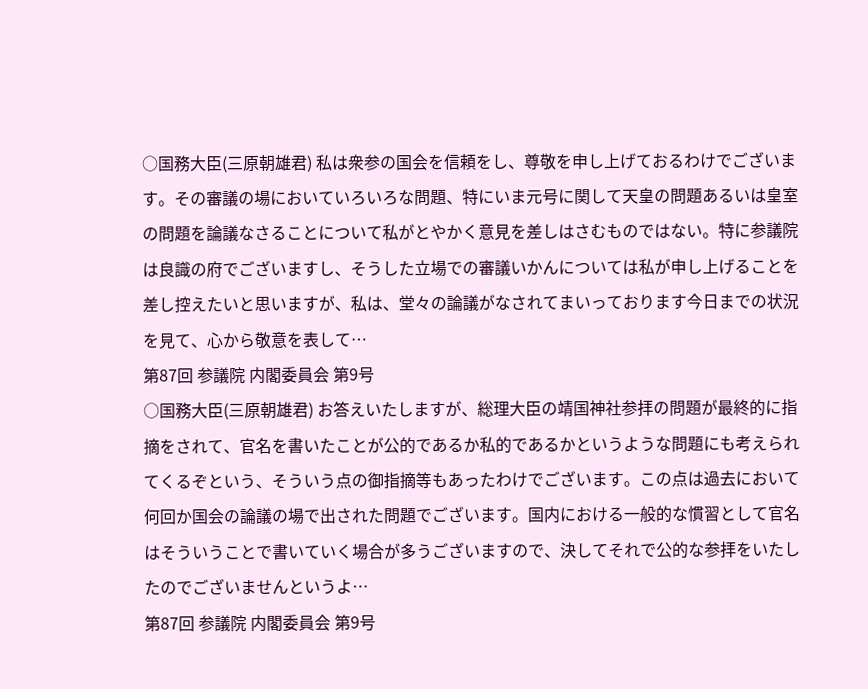○国務大臣(三原朝雄君) 私は衆参の国会を信頼をし、尊敬を申し上げておるわけでございます。その審議の場においていろいろな問題、特にいま元号に関して天皇の問題あるいは皇室の問題を論議なさることについて私がとやかく意見を差しはさむものではない。特に参議院は良識の府でございますし、そうした立場での審議いかんについては私が申し上げることを差し控えたいと思いますが、私は、堂々の論議がなされてまいっております今日までの状況を見て、心から敬意を表して…
第87回 参議院 内閣委員会 第9号
○国務大臣(三原朝雄君) お答えいたしますが、総理大臣の靖国神社参拝の問題が最終的に指摘をされて、官名を書いたことが公的であるか私的であるかというような問題にも考えられてくるぞという、そういう点の御指摘等もあったわけでございます。この点は過去において何回か国会の論議の場で出された問題でございます。国内における一般的な慣習として官名はそういうことで書いていく場合が多うございますので、決してそれで公的な参拝をいたしたのでございませんというよ…
第87回 参議院 内閣委員会 第9号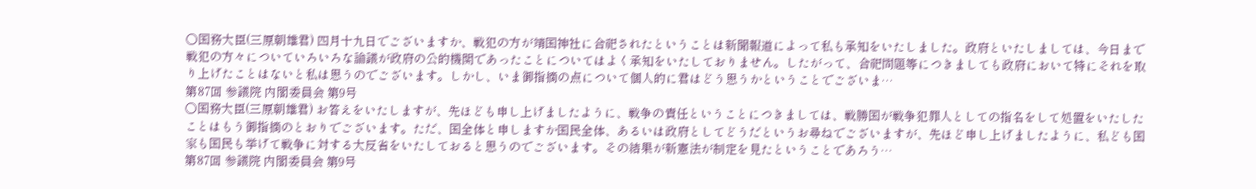○国務大臣(三原朝雄君) 四月十九日でございますか、戦犯の方が靖国神社に合祀されたということは新聞報道によって私も承知をいたしました。政府といたしましては、今日まで戦犯の方々についていろいろな論議が政府の公的機関であったことについてはよく承知をいたしておりません。したがって、合祀問題等につきましても政府において特にそれを取り上げたことはないと私は思うのでございます。しかし、いま御指摘の点について個人的に君はどう思うかということでございま…
第87回 参議院 内閣委員会 第9号
○国務大臣(三原朝雄君) お答えをいたしますが、先ほども申し上げましたように、戦争の責任ということにつきましては、戦勝国が戦争犯罪人としての指名をして処置をいたしたことはもう御指摘のとおりでございます。ただ、国全体と申しますか国民全体、あるいは政府としてどうだというお尋ねでございますが、先ほど申し上げましたように、私ども国家も国民も挙げて戦争に対する大反省をいたしておると思うのでございます。その結果が新憲法が制定を見たということであろう…
第87回 参議院 内閣委員会 第9号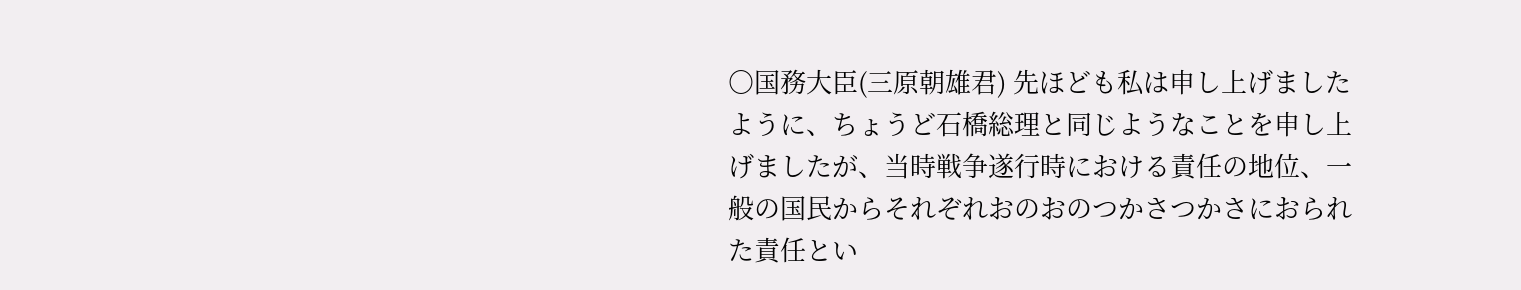○国務大臣(三原朝雄君) 先ほども私は申し上げましたように、ちょうど石橋総理と同じようなことを申し上げましたが、当時戦争遂行時における責任の地位、一般の国民からそれぞれおのおのつかさつかさにおられた責任とい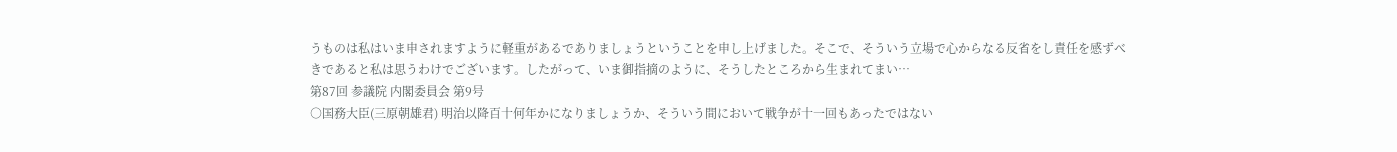うものは私はいま申されますように軽重があるでありましょうということを申し上げました。そこで、そういう立場で心からなる反省をし責任を感ずべきであると私は思うわけでございます。したがって、いま御指摘のように、そうしたところから生まれてまい…
第87回 参議院 内閣委員会 第9号
○国務大臣(三原朝雄君) 明治以降百十何年かになりましょうか、そういう間において戦争が十一回もあったではない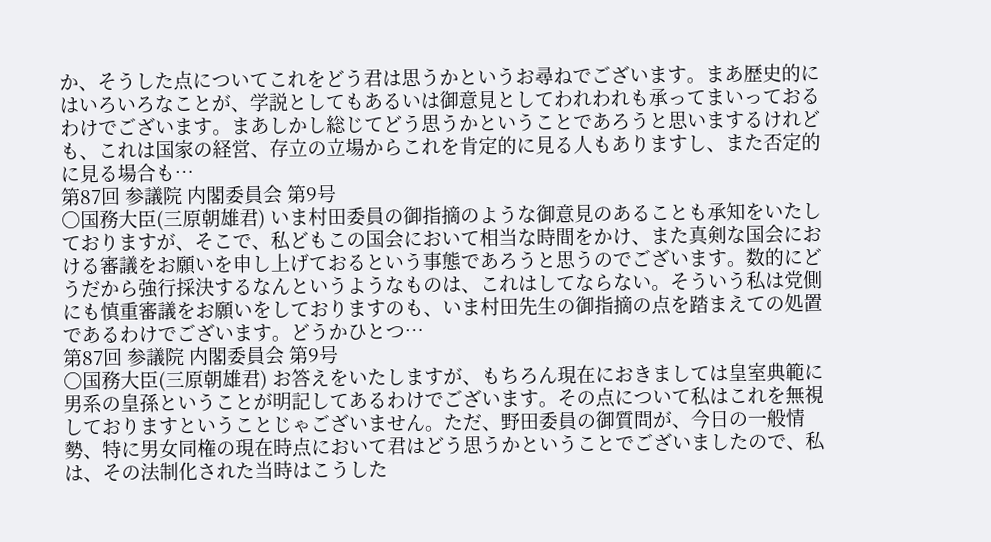か、そうした点についてこれをどう君は思うかというお尋ねでございます。まあ歴史的にはいろいろなことが、学説としてもあるいは御意見としてわれわれも承ってまいっておるわけでございます。まあしかし総じてどう思うかということであろうと思いまするけれども、これは国家の経営、存立の立場からこれを肯定的に見る人もありますし、また否定的に見る場合も…
第87回 参議院 内閣委員会 第9号
○国務大臣(三原朝雄君) いま村田委員の御指摘のような御意見のあることも承知をいたしておりますが、そこで、私どもこの国会において相当な時間をかけ、また真剣な国会における審議をお願いを申し上げておるという事態であろうと思うのでございます。数的にどうだから強行採決するなんというようなものは、これはしてならない。そういう私は党側にも慎重審議をお願いをしておりますのも、いま村田先生の御指摘の点を踏まえての処置であるわけでございます。どうかひとつ…
第87回 参議院 内閣委員会 第9号
○国務大臣(三原朝雄君) お答えをいたしますが、もちろん現在におきましては皇室典範に男系の皇孫ということが明記してあるわけでございます。その点について私はこれを無視しておりますということじゃございません。ただ、野田委員の御質問が、今日の一般情勢、特に男女同権の現在時点において君はどう思うかということでございましたので、私は、その法制化された当時はこうした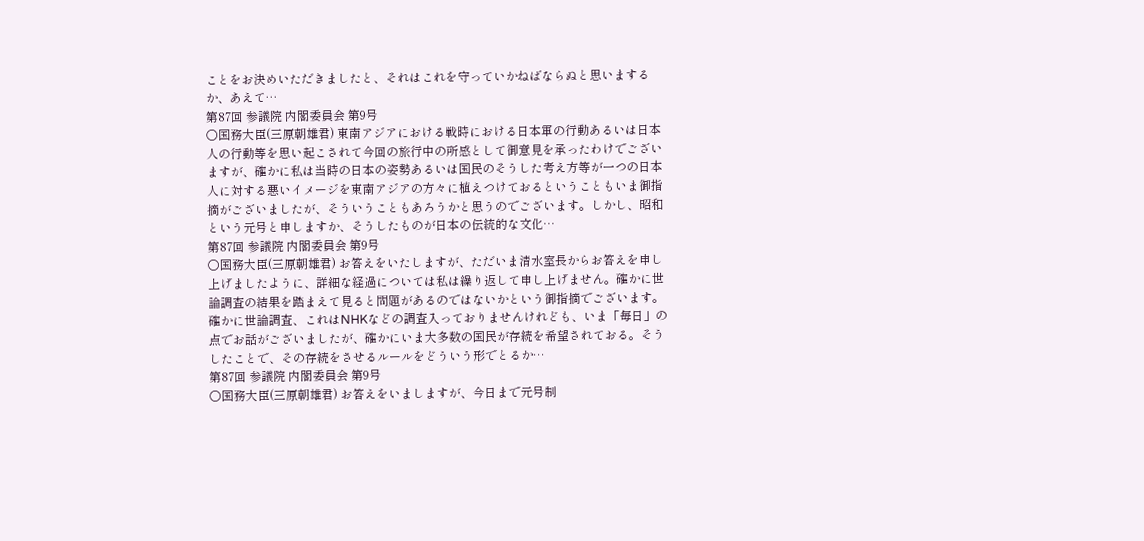ことをお決めいただきましたと、それはこれを守っていかねばならぬと思いまするか、あえて…
第87回 参議院 内閣委員会 第9号
○国務大臣(三原朝雄君) 東南アジアにおける戦時における日本軍の行動あるいは日本人の行動等を思い起こされて今回の旅行中の所感として御意見を承ったわけでございますが、確かに私は当時の日本の姿勢あるいは国民のそうした考え方等が一つの日本人に対する悪いイメージを東南アジアの方々に植えつけておるということもいま御指摘がございましたが、そういうこともあろうかと思うのでございます。しかし、昭和という元号と申しますか、そうしたものが日本の伝統的な文化…
第87回 参議院 内閣委員会 第9号
○国務大臣(三原朝雄君) お答えをいたしますが、ただいま清水室長からお答えを申し上げましたように、詳細な経過については私は繰り返して申し上げません。確かに世論調査の結果を踏まえて見ると問題があるのではないかという御指摘でございます。確かに世論調査、これはNHKなどの調査入っておりませんけれども、いま「毎日」の点でお話がございましたが、確かにいま大多数の国民が存続を希望されておる。そうしたことで、その存続をさせるルールをどういう形でとるか…
第87回 参議院 内閣委員会 第9号
○国務大臣(三原朝雄君) お答えをいましますが、今日まで元号制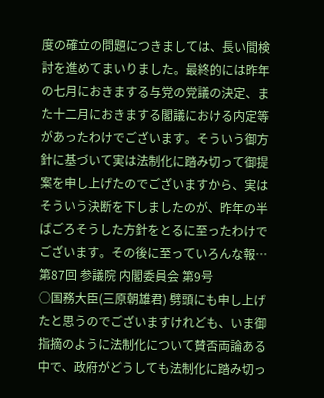度の確立の問題につきましては、長い間検討を進めてまいりました。最終的には昨年の七月におきまする与党の党議の決定、また十二月におきまする閣議における内定等があったわけでございます。そういう御方針に基づいて実は法制化に踏み切って御提案を申し上げたのでございますから、実はそういう決断を下しましたのが、昨年の半ばごろそうした方針をとるに至ったわけでございます。その後に至っていろんな報…
第87回 参議院 内閣委員会 第9号
○国務大臣(三原朝雄君) 劈頭にも申し上げたと思うのでございますけれども、いま御指摘のように法制化について賛否両論ある中で、政府がどうしても法制化に踏み切っ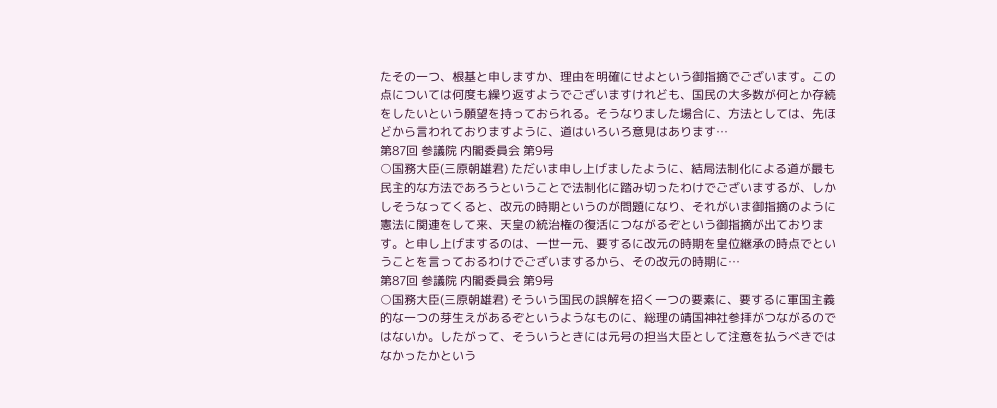たその一つ、根基と申しますか、理由を明確にせよという御指摘でございます。この点については何度も繰り返すようでございますけれども、国民の大多数が何とか存続をしたいという願望を持っておられる。そうなりました場合に、方法としては、先ほどから言われておりますように、道はいろいろ意見はあります…
第87回 参議院 内閣委員会 第9号
○国務大臣(三原朝雄君) ただいま申し上げましたように、結局法制化による道が最も民主的な方法であろうということで法制化に踏み切ったわけでございまするが、しかしそうなってくると、改元の時期というのが問題になり、それがいま御指摘のように憲法に関連をして来、天皇の統治権の復活につながるぞという御指摘が出ております。と申し上げまするのは、一世一元、要するに改元の時期を皇位継承の時点でということを言っておるわけでございまするから、その改元の時期に…
第87回 参議院 内閣委員会 第9号
○国務大臣(三原朝雄君) そういう国民の誤解を招く一つの要素に、要するに軍国主義的な一つの芽生えがあるぞというようなものに、総理の靖国神社参拝がつながるのではないか。したがって、そういうときには元号の担当大臣として注意を払うべきではなかったかという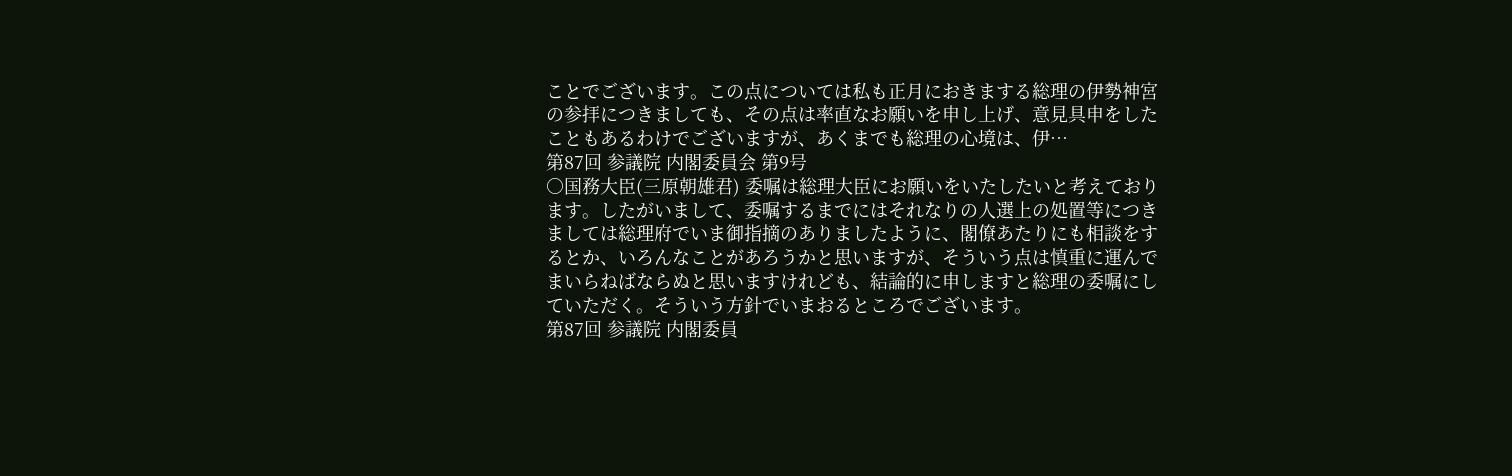ことでございます。この点については私も正月におきまする総理の伊勢神宮の参拝につきましても、その点は率直なお願いを申し上げ、意見具申をしたこともあるわけでございますが、あくまでも総理の心境は、伊…
第87回 参議院 内閣委員会 第9号
○国務大臣(三原朝雄君) 委嘱は総理大臣にお願いをいたしたいと考えております。したがいまして、委嘱するまでにはそれなりの人選上の処置等につきましては総理府でいま御指摘のありましたように、閣僚あたりにも相談をするとか、いろんなことがあろうかと思いますが、そういう点は慎重に運んでまいらねばならぬと思いますけれども、結論的に申しますと総理の委嘱にしていただく。そういう方針でいまおるところでございます。
第87回 参議院 内閣委員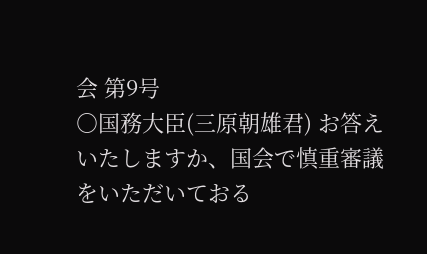会 第9号
○国務大臣(三原朝雄君) お答えいたしますか、国会で慎重審議をいただいておる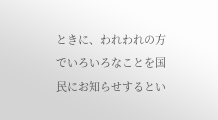ときに、われわれの方でいろいろなことを国民にお知らせするとい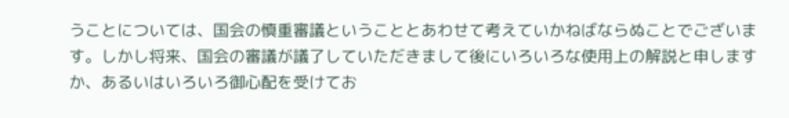うことについては、国会の慎重審議ということとあわせて考えていかねばならぬことでございます。しかし将来、国会の審議が議了していただきまして後にいろいろな使用上の解説と申しますか、あるいはいろいろ御心配を受けてお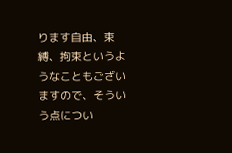ります自由、束縛、拘束というようなこともございますので、そういう点につい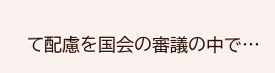て配慮を国会の審議の中で…